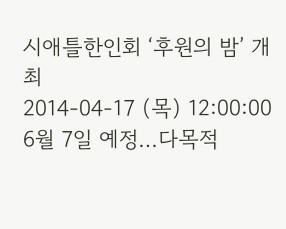시애틀한인회 ‘후원의 밤’ 개최
2014-04-17 (목) 12:00:00
6월 7일 예정…다목적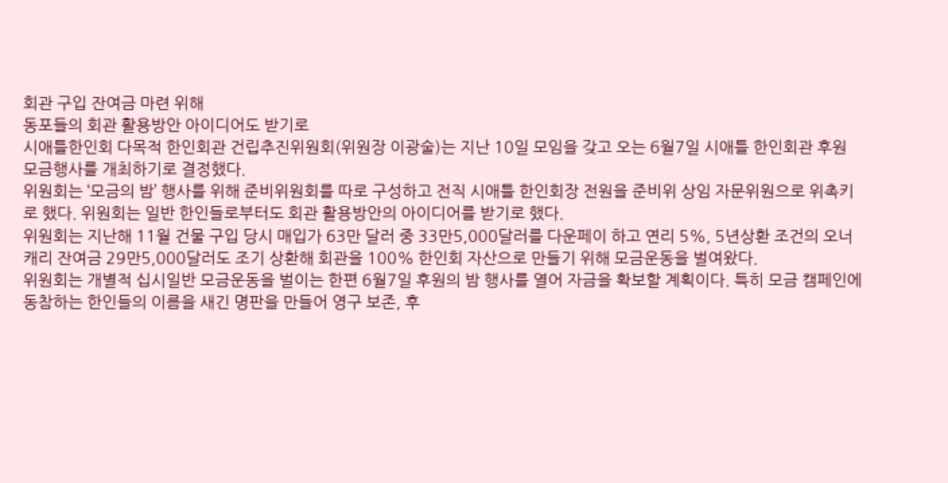회관 구입 잔여금 마련 위해
동포들의 회관 활용방안 아이디어도 받기로
시애틀한인회 다목적 한인회관 건립추진위원회(위원장 이광술)는 지난 10일 모임을 갖고 오는 6월7일 시애틀 한인회관 후원 모금행사를 개최하기로 결정했다.
위원회는 ‘모금의 밤’ 행사를 위해 준비위원회를 따로 구성하고 전직 시애틀 한인회장 전원을 준비위 상임 자문위원으로 위촉키로 했다. 위원회는 일반 한인들로부터도 회관 활용방안의 아이디어를 받기로 했다.
위원회는 지난해 11월 건물 구입 당시 매입가 63만 달러 중 33만5,000달러를 다운페이 하고 연리 5%, 5년상환 조건의 오너캐리 잔여금 29만5,000달러도 조기 상환해 회관을 100% 한인회 자산으로 만들기 위해 모금운동을 벌여왔다.
위원회는 개별적 십시일반 모금운동을 벌이는 한편 6월7일 후원의 밤 행사를 열어 자금을 확보할 계획이다. 특히 모금 캠페인에 동참하는 한인들의 이름을 새긴 명판을 만들어 영구 보존, 후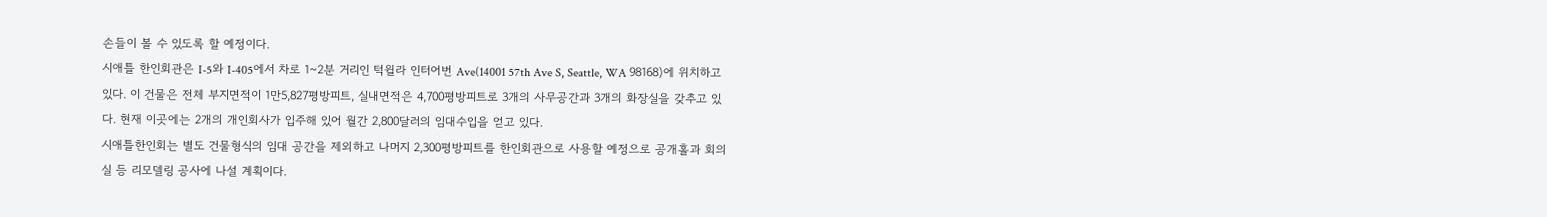손들이 볼 수 있도록 할 예정이다.
시애틀 한인회관은 I-5와 I-405에서 차로 1~2분 거리인 턱윌라 인터어번 Ave(14001 57th Ave S, Seattle, WA 98168)에 위치하고 있다. 이 건물은 전체 부지면적이 1만5,827평방피트, 실내면적은 4,700평방피트로 3개의 사무공간과 3개의 화장실을 갖추고 있다. 현재 이곳에는 2개의 개인회사가 입주해 있어 월간 2,800달러의 임대수입을 얻고 있다.
시애틀한인회는 별도 건물형식의 임대 공간을 제외하고 나머지 2,300평방피트를 한인회관으로 사용할 예정으로 공개홀과 회의실 등 리모델링 공사에 나설 계획이다.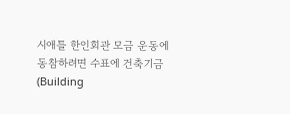시애틀 한인회관 모금 운동에 동참하려면 수표에 건축기금(Building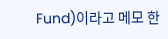Fund)이라고 메모 한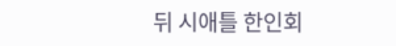뒤 시애틀 한인회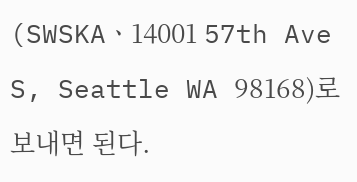(SWSKAㆍ14001 57th Ave S, Seattle WA 98168)로 보내면 된다.